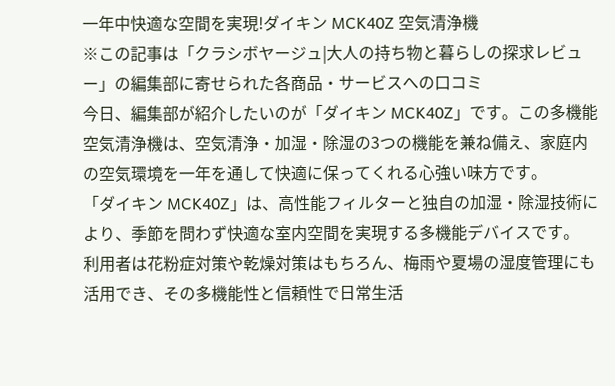一年中快適な空間を実現!ダイキン MCK40Z 空気清浄機
※この記事は「クラシボヤージュ|大人の持ち物と暮らしの探求レビュー」の編集部に寄せられた各商品・サービスへの口コミ
今日、編集部が紹介したいのが「ダイキン MCK40Z」です。この多機能空気清浄機は、空気清浄・加湿・除湿の3つの機能を兼ね備え、家庭内の空気環境を一年を通して快適に保ってくれる心強い味方です。
「ダイキン MCK40Z」は、高性能フィルターと独自の加湿・除湿技術により、季節を問わず快適な室内空間を実現する多機能デバイスです。
利用者は花粉症対策や乾燥対策はもちろん、梅雨や夏場の湿度管理にも活用でき、その多機能性と信頼性で日常生活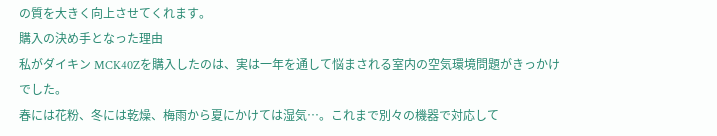の質を大きく向上させてくれます。
購入の決め手となった理由
私がダイキン MCK40Zを購入したのは、実は一年を通して悩まされる室内の空気環境問題がきっかけでした。
春には花粉、冬には乾燥、梅雨から夏にかけては湿気…。これまで別々の機器で対応して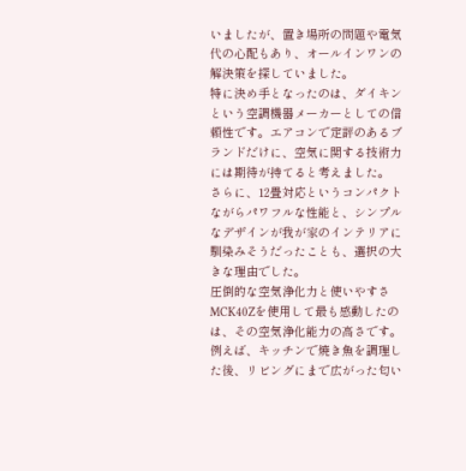いましたが、置き場所の問題や電気代の心配もあり、オールインワンの解決策を探していました。
特に決め手となったのは、ダイキンという空調機器メーカーとしての信頼性です。エアコンで定評のあるブランドだけに、空気に関する技術力には期待が持てると考えました。
さらに、12畳対応というコンパクトながらパワフルな性能と、シンプルなデザインが我が家のインテリアに馴染みそうだったことも、選択の大きな理由でした。
圧倒的な空気浄化力と使いやすさ
MCK40Zを使用して最も感動したのは、その空気浄化能力の高さです。
例えば、キッチンで焼き魚を調理した後、リビングにまで広がった匂い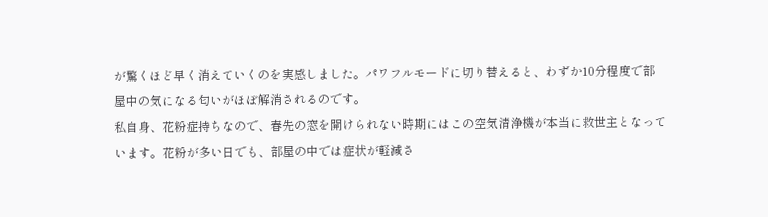が驚くほど早く消えていくのを実感しました。パワフルモードに切り替えると、わずか10分程度で部屋中の気になる匂いがほぼ解消されるのです。
私自身、花粉症持ちなので、春先の窓を開けられない時期にはこの空気清浄機が本当に救世主となっています。花粉が多い日でも、部屋の中では症状が軽減さ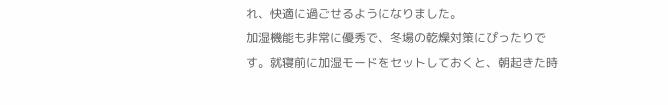れ、快適に過ごせるようになりました。
加湿機能も非常に優秀で、冬場の乾燥対策にぴったりです。就寝前に加湿モードをセットしておくと、朝起きた時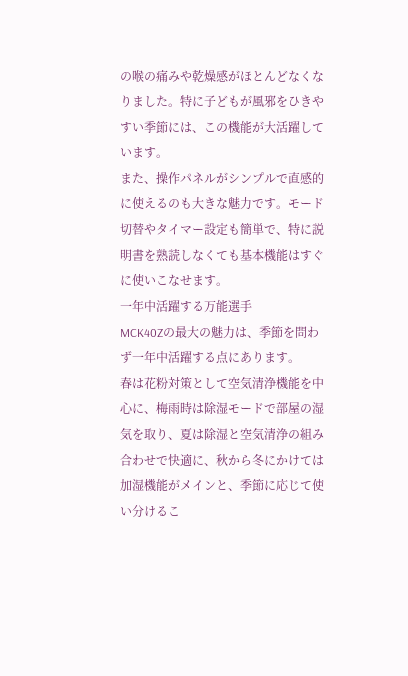の喉の痛みや乾燥感がほとんどなくなりました。特に子どもが風邪をひきやすい季節には、この機能が大活躍しています。
また、操作パネルがシンプルで直感的に使えるのも大きな魅力です。モード切替やタイマー設定も簡単で、特に説明書を熟読しなくても基本機能はすぐに使いこなせます。
一年中活躍する万能選手
MCK40Zの最大の魅力は、季節を問わず一年中活躍する点にあります。
春は花粉対策として空気清浄機能を中心に、梅雨時は除湿モードで部屋の湿気を取り、夏は除湿と空気清浄の組み合わせで快適に、秋から冬にかけては加湿機能がメインと、季節に応じて使い分けるこ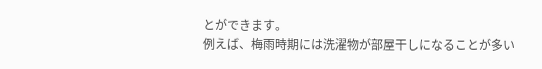とができます。
例えば、梅雨時期には洗濯物が部屋干しになることが多い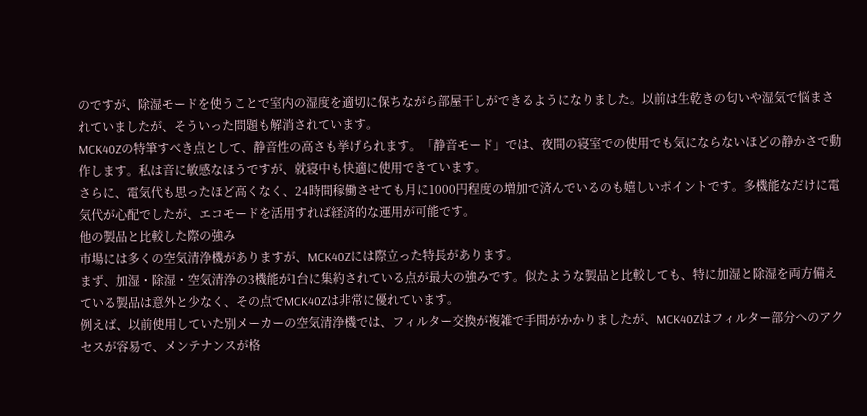のですが、除湿モードを使うことで室内の湿度を適切に保ちながら部屋干しができるようになりました。以前は生乾きの匂いや湿気で悩まされていましたが、そういった問題も解消されています。
MCK40Zの特筆すべき点として、静音性の高さも挙げられます。「静音モード」では、夜間の寝室での使用でも気にならないほどの静かさで動作します。私は音に敏感なほうですが、就寝中も快適に使用できています。
さらに、電気代も思ったほど高くなく、24時間稼働させても月に1000円程度の増加で済んでいるのも嬉しいポイントです。多機能なだけに電気代が心配でしたが、エコモードを活用すれば経済的な運用が可能です。
他の製品と比較した際の強み
市場には多くの空気清浄機がありますが、MCK40Zには際立った特長があります。
まず、加湿・除湿・空気清浄の3機能が1台に集約されている点が最大の強みです。似たような製品と比較しても、特に加湿と除湿を両方備えている製品は意外と少なく、その点でMCK40Zは非常に優れています。
例えば、以前使用していた別メーカーの空気清浄機では、フィルター交換が複雑で手間がかかりましたが、MCK40Zはフィルター部分へのアクセスが容易で、メンテナンスが格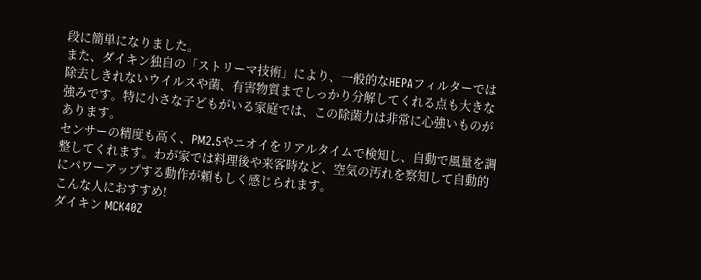段に簡単になりました。
また、ダイキン独自の「ストリーマ技術」により、一般的なHEPAフィルターでは除去しきれないウイルスや菌、有害物質までしっかり分解してくれる点も大きな強みです。特に小さな子どもがいる家庭では、この除菌力は非常に心強いものがあります。
センサーの精度も高く、PM2.5やニオイをリアルタイムで検知し、自動で風量を調整してくれます。わが家では料理後や来客時など、空気の汚れを察知して自動的にパワーアップする動作が頼もしく感じられます。
こんな人におすすめ!
ダイキン MCK40Z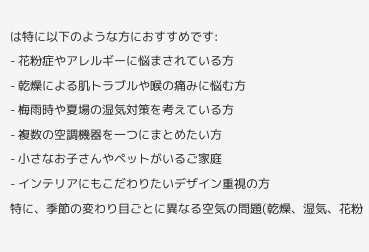は特に以下のような方におすすめです:
- 花粉症やアレルギーに悩まされている方
- 乾燥による肌トラブルや喉の痛みに悩む方
- 梅雨時や夏場の湿気対策を考えている方
- 複数の空調機器を一つにまとめたい方
- 小さなお子さんやペットがいるご家庭
- インテリアにもこだわりたいデザイン重視の方
特に、季節の変わり目ごとに異なる空気の問題(乾燥、湿気、花粉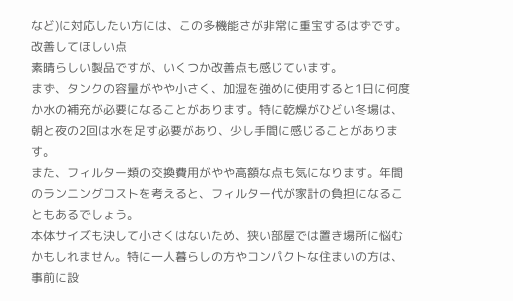など)に対応したい方には、この多機能さが非常に重宝するはずです。
改善してほしい点
素晴らしい製品ですが、いくつか改善点も感じています。
まず、タンクの容量がやや小さく、加湿を強めに使用すると1日に何度か水の補充が必要になることがあります。特に乾燥がひどい冬場は、朝と夜の2回は水を足す必要があり、少し手間に感じることがあります。
また、フィルター類の交換費用がやや高額な点も気になります。年間のランニングコストを考えると、フィルター代が家計の負担になることもあるでしょう。
本体サイズも決して小さくはないため、狭い部屋では置き場所に悩むかもしれません。特に一人暮らしの方やコンパクトな住まいの方は、事前に設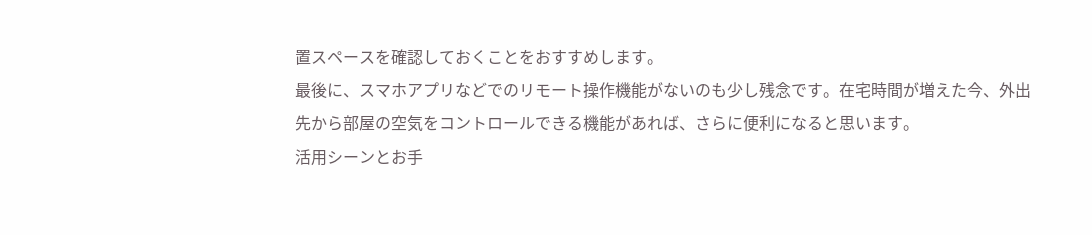置スペースを確認しておくことをおすすめします。
最後に、スマホアプリなどでのリモート操作機能がないのも少し残念です。在宅時間が増えた今、外出先から部屋の空気をコントロールできる機能があれば、さらに便利になると思います。
活用シーンとお手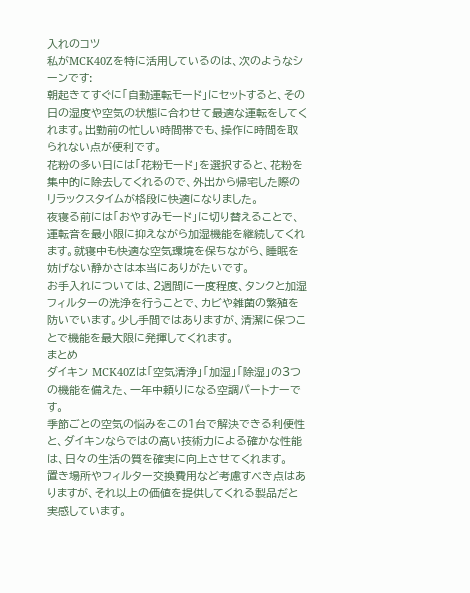入れのコツ
私がMCK40Zを特に活用しているのは、次のようなシーンです:
朝起きてすぐに「自動運転モード」にセットすると、その日の湿度や空気の状態に合わせて最適な運転をしてくれます。出勤前の忙しい時間帯でも、操作に時間を取られない点が便利です。
花粉の多い日には「花粉モード」を選択すると、花粉を集中的に除去してくれるので、外出から帰宅した際のリラックスタイムが格段に快適になりました。
夜寝る前には「おやすみモード」に切り替えることで、運転音を最小限に抑えながら加湿機能を継続してくれます。就寝中も快適な空気環境を保ちながら、睡眠を妨げない静かさは本当にありがたいです。
お手入れについては、2週間に一度程度、タンクと加湿フィルターの洗浄を行うことで、カビや雑菌の繁殖を防いでいます。少し手間ではありますが、清潔に保つことで機能を最大限に発揮してくれます。
まとめ
ダイキン MCK40Zは「空気清浄」「加湿」「除湿」の3つの機能を備えた、一年中頼りになる空調パートナーです。
季節ごとの空気の悩みをこの1台で解決できる利便性と、ダイキンならではの高い技術力による確かな性能は、日々の生活の質を確実に向上させてくれます。
置き場所やフィルター交換費用など考慮すべき点はありますが、それ以上の価値を提供してくれる製品だと実感しています。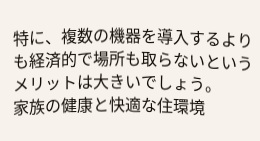特に、複数の機器を導入するよりも経済的で場所も取らないというメリットは大きいでしょう。
家族の健康と快適な住環境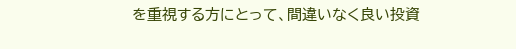を重視する方にとって、間違いなく良い投資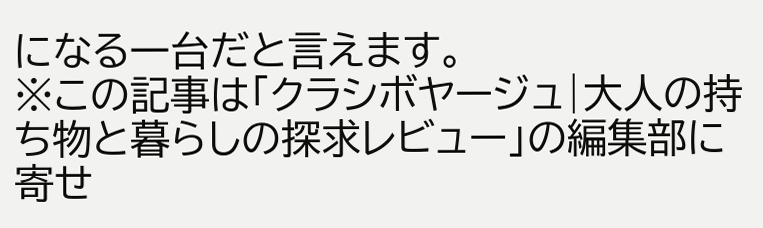になる一台だと言えます。
※この記事は「クラシボヤージュ|大人の持ち物と暮らしの探求レビュー」の編集部に寄せ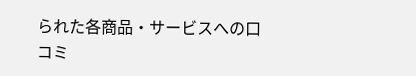られた各商品・サービスへの口コミ